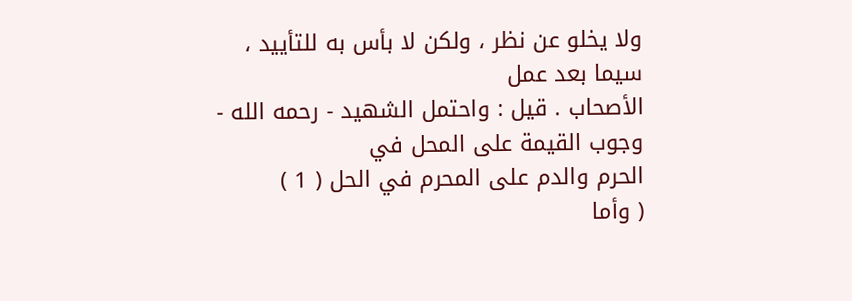ولا يخلو عن نظر ، ولكن لا بأس به للتأييد ، سيما بعد عمل
الأصحاب . قيل : واحتمل الشهيد - رحمه الله - وجوب القيمة على المحل في
الحرم والدم على المحرم في الحل ( 1 )
( وأما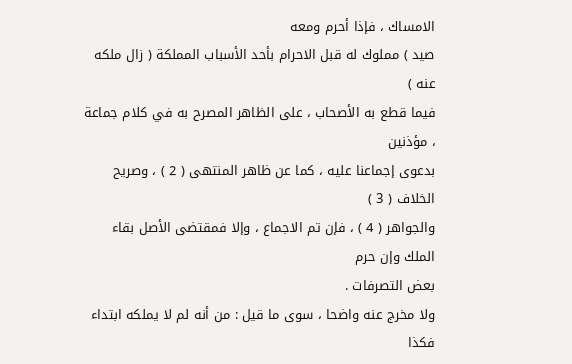الامساك ، فإذا أحرم ومعه
صيد ) مملوك له قبل الاحرام بأحد الأسباب المملكة ( زال ملكه عنه )
فيما قطع به الأصحاب ، على الظاهر المصرح به في كلام جماعة ، مؤذنين
بدعوى إجماعنا عليه ، كما عن ظاهر المنتهى ( 2 ) ، وصريح الخلاف ( 3 )
والجواهر ( 4 ) ، فإن تم الاجماع ، وإلا فمقتضى الأصل بقاء الملك وإن حرم
بعض التصرفات .
ولا مخرج عنه واضحا ، سوى ما قيل : من أنه لم لا يملكه ابتداء فكذا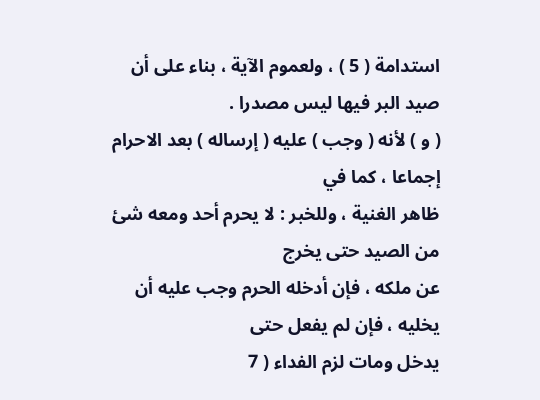استدامة ( 5 ) ، ولعموم الآية ، بناء على أن صيد البر فيها ليس مصدرا .
( و ) لأنه ( وجب ) عليه ( إرساله ) بعد الاحرام إجماعا ، كما في
ظاهر الغنية ، وللخبر : لا يحرم أحد ومعه شئ من الصيد حتى يخرج
عن ملكه ، فإن أدخله الحرم وجب عليه أن يخليه ، فإن لم يفعل حتى
يدخل ومات لزم الفداء ( 7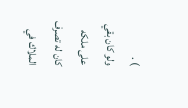) .
ولو كان بقي على ملكه كان له تصرف الملاك في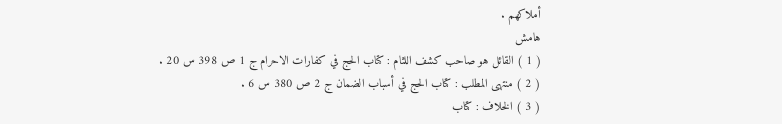أملاكهم .
هامش
( 1 ) القائل هو صاحب كشف اللثام : كتاب الحج في كفارات الاحرام ج 1 ص 398 س 20 .
( 2 ) منتهى المطلب : كتاب الحج في أسباب الضمان ج 2 ص 380 س 6 .
( 3 ) الخلاف : كتاب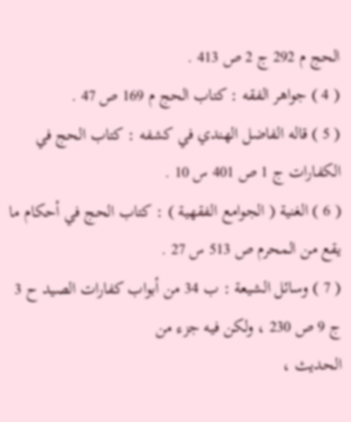الحج م 292 ج 2 ص 413 .
( 4 ) جواهر الفقه : كتاب الحج م 169 ص 47 .
( 5 ) قاله الفاضل الهندي في كشفه : كتاب الحج في الكفارات ج 1 ص 401 س 10 .
( 6 ) الغنية ( الجوامع الفقهية ) : كتاب الحج في أحكام ما يقع من المحرم ص 513 س 27 .
( 7 ) وسائل الشيعة : ب 34 من أبواب كفارات الصيد ح 3 ج 9 ص 230 ، ولكن فيه جزء من
الحديث ،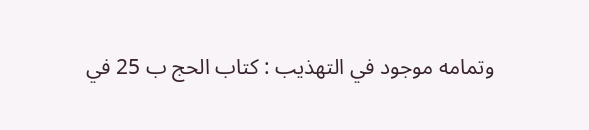وتمامه موجود في التهذيب : كتاب الحج ب 25 في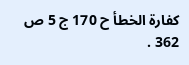كفارة الخطأ ح 170 ج 5 ص 362 .